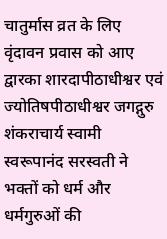चातुर्मास व्रत के लिए वृंदावन प्रवास को आए द्वारका शारदापीठाधीश्वर एवं ज्योतिषपीठाधीश्वर जगद्गुरु शंकराचार्य स्वामी स्वरूपानंद सरस्वती ने भक्तों को धर्म और धर्मगुरुओं की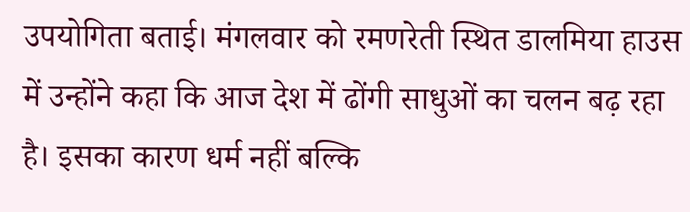उपयोगिता बताई। मंगलवार को रमणरेती स्थित डालमिया हाउस में उन्होंने कहा कि आज देश में ढोंगी साधुओं का चलन बढ़ रहा है। इसका कारण धर्म नहीं बल्कि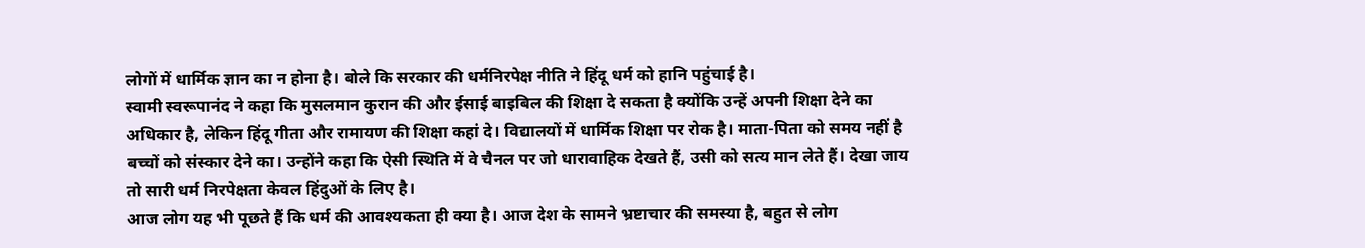लोगों में धार्मिक ज्ञान का न होना है। बोले कि सरकार की धर्मनिरपेक्ष नीति ने हिंदू धर्म को हानि पहुंचाई है।
स्वामी स्वरूपानंद ने कहा कि मुसलमान कुरान की और ईसाई बाइबिल की शिक्षा दे सकता है क्योंकि उन्हें अपनी शिक्षा देने का अधिकार है, लेकिन हिंदू गीता और रामायण की शिक्षा कहां दे। विद्यालयों में धार्मिक शिक्षा पर रोक है। माता-पिता को समय नहीं है बच्चों को संस्कार देने का। उन्होंने कहा कि ऐसी स्थिति में वे चैनल पर जो धारावाहिक देखते हैं, उसी को सत्य मान लेते हैं। देखा जाय तो सारी धर्म निरपेक्षता केवल हिंदुओं के लिए है।
आज लोग यह भी पूछते हैं कि धर्म की आवश्यकता ही क्या है। आज देश के सामने भ्रष्टाचार की समस्या है, बहुत से लोग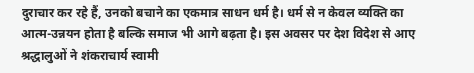दुराचार कर रहे हैं, उनको बचाने का एकमात्र साधन धर्म है। धर्म से न केवल व्यक्ति का आत्म-उन्नयन होता है बल्कि समाज भी आगे बढ़ता है। इस अवसर पर देश विदेश से आए श्रद्धालुओं ने शंकराचार्य स्वामी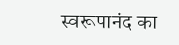स्वरूपानंद का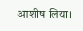आशीष लिया।